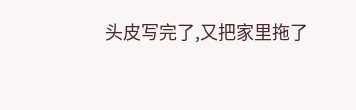头皮写完了,又把家里拖了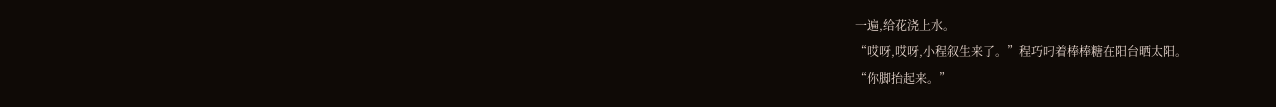一遍,给花浇上水。
“哎呀,哎呀,小程叙生来了。”程巧叼着棒棒糖在阳台晒太阳。
“你脚抬起来。”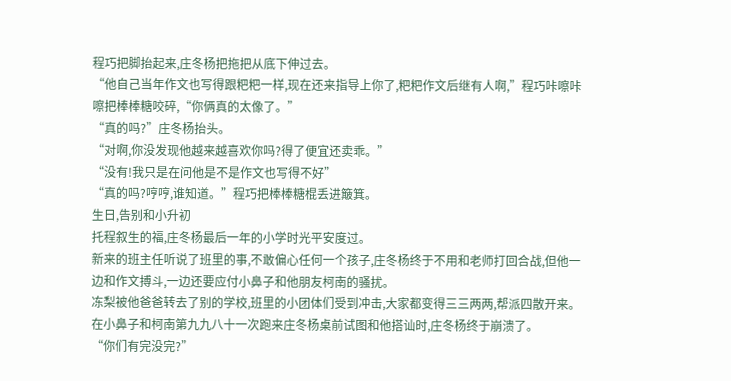程巧把脚抬起来,庄冬杨把拖把从底下伸过去。
“他自己当年作文也写得跟粑粑一样,现在还来指导上你了,粑粑作文后继有人啊,”程巧咔嚓咔嚓把棒棒糖咬碎,“你俩真的太像了。”
“真的吗?”庄冬杨抬头。
“对啊,你没发现他越来越喜欢你吗?得了便宜还卖乖。”
“没有!我只是在问他是不是作文也写得不好”
“真的吗?哼哼,谁知道。”程巧把棒棒糖棍丢进簸箕。
生日,告别和小升初
托程叙生的福,庄冬杨最后一年的小学时光平安度过。
新来的班主任听说了班里的事,不敢偏心任何一个孩子,庄冬杨终于不用和老师打回合战,但他一边和作文搏斗,一边还要应付小鼻子和他朋友柯南的骚扰。
冻梨被他爸爸转去了别的学校,班里的小团体们受到冲击,大家都变得三三两两,帮派四散开来。
在小鼻子和柯南第九九八十一次跑来庄冬杨桌前试图和他搭讪时,庄冬杨终于崩溃了。
“你们有完没完?”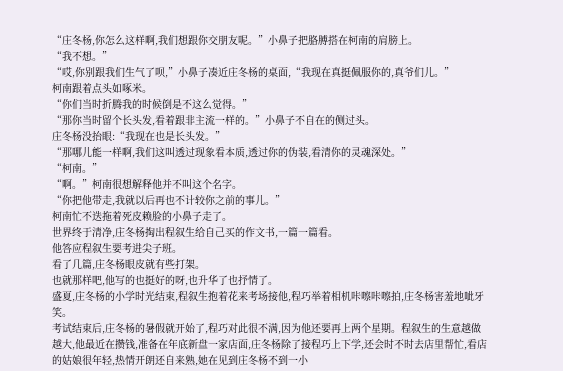“庄冬杨,你怎么这样啊,我们想跟你交朋友呢。”小鼻子把胳膊搭在柯南的肩膀上。
“我不想。”
“哎,你别跟我们生气了呗,”小鼻子凑近庄冬杨的桌面,“我现在真挺佩服你的,真爷们儿。”
柯南跟着点头如啄米。
“你们当时折腾我的时候倒是不这么觉得。”
“那你当时留个长头发,看着跟非主流一样的。”小鼻子不自在的侧过头。
庄冬杨没抬眼:“我现在也是长头发。”
“那哪儿能一样啊,我们这叫透过现象看本质,透过你的伪装,看清你的灵魂深处。”
“柯南。”
“啊。”柯南很想解释他并不叫这个名字。
“你把他带走,我就以后再也不计较你之前的事儿。”
柯南忙不迭拖着死皮赖脸的小鼻子走了。
世界终于清净,庄冬杨掏出程叙生给自己买的作文书,一篇一篇看。
他答应程叙生要考进尖子班。
看了几篇,庄冬杨眼皮就有些打架。
也就那样吧,他写的也挺好的呀,也升华了也抒情了。
盛夏,庄冬杨的小学时光结束,程叙生抱着花来考场接他,程巧举着相机咔嚓咔嚓拍,庄冬杨害羞地呲牙笑。
考试结束后,庄冬杨的暑假就开始了,程巧对此很不满,因为他还要再上两个星期。程叙生的生意越做越大,他最近在攒钱,准备在年底新盘一家店面,庄冬杨除了接程巧上下学,还会时不时去店里帮忙,看店的姑娘很年轻,热情开朗还自来熟,她在见到庄冬杨不到一小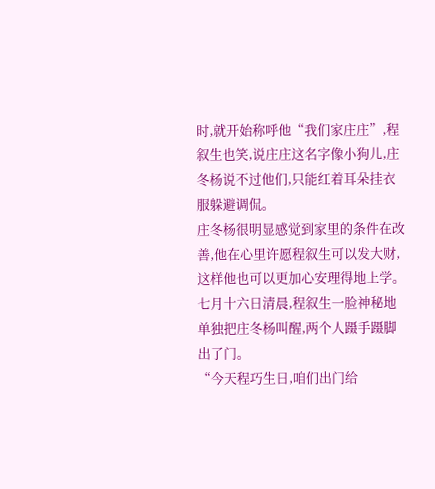时,就开始称呼他“我们家庄庄”,程叙生也笑,说庄庄这名字像小狗儿,庄冬杨说不过他们,只能红着耳朵挂衣服躲避调侃。
庄冬杨很明显感觉到家里的条件在改善,他在心里许愿程叙生可以发大财,这样他也可以更加心安理得地上学。
七月十六日清晨,程叙生一脸神秘地单独把庄冬杨叫醒,两个人蹑手蹑脚出了门。
“今天程巧生日,咱们出门给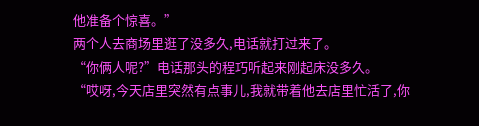他准备个惊喜。”
两个人去商场里逛了没多久,电话就打过来了。
“你俩人呢?”电话那头的程巧听起来刚起床没多久。
“哎呀,今天店里突然有点事儿,我就带着他去店里忙活了,你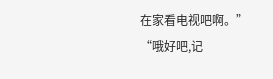在家看电视吧啊。”
“哦好吧,记